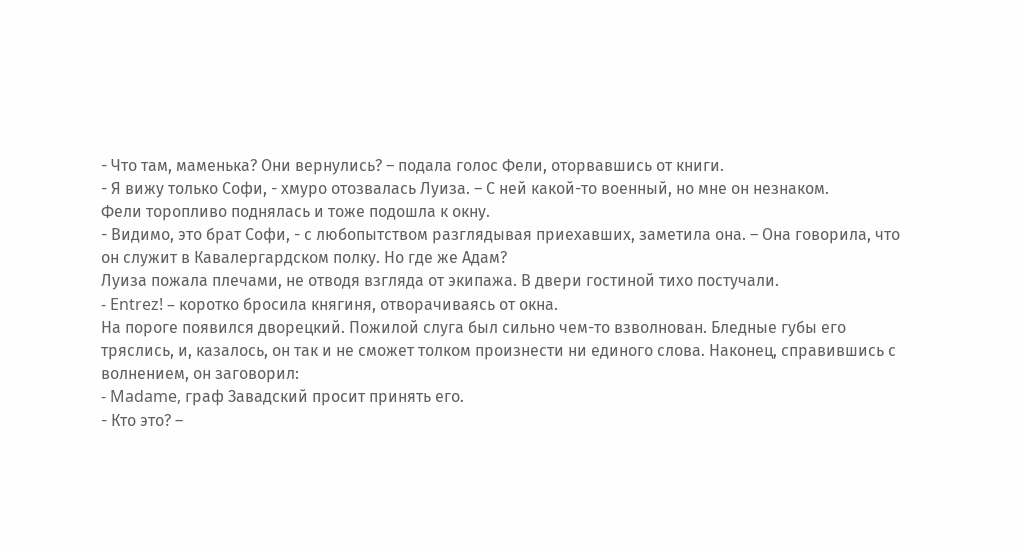- Что там, маменька? Они вернулись? – подала голос Фели, оторвавшись от книги.
- Я вижу только Софи, - хмуро отозвалась Луиза. – С ней какой-то военный, но мне он незнаком.
Фели торопливо поднялась и тоже подошла к окну.
- Видимо, это брат Софи, - с любопытством разглядывая приехавших, заметила она. – Она говорила, что он служит в Кавалергардском полку. Но где же Адам?
Луиза пожала плечами, не отводя взгляда от экипажа. В двери гостиной тихо постучали.
- Entrez! – коротко бросила княгиня, отворачиваясь от окна.
На пороге появился дворецкий. Пожилой слуга был сильно чем-то взволнован. Бледные губы его тряслись, и, казалось, он так и не сможет толком произнести ни единого слова. Наконец, справившись с волнением, он заговорил:
- Madame, граф Завадский просит принять его.
- Кто это? –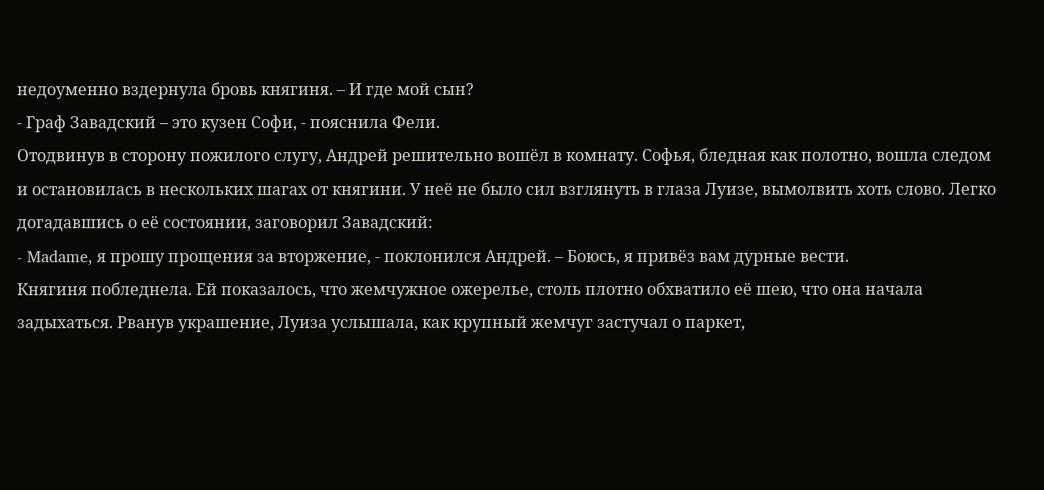недоуменно вздернула бровь княгиня. – И где мой сын?
- Граф Завадский – это кузен Софи, - пояснила Фели.
Отодвинув в сторону пожилого слугу, Андрей решительно вошёл в комнату. Софья, бледная как полотно, вошла следом и остановилась в нескольких шагах от княгини. У неё не было сил взглянуть в глаза Луизе, вымолвить хоть слово. Легко догадавшись о её состоянии, заговорил Завадский:
- Madame, я прошу прощения за вторжение, - поклонился Андрей. – Боюсь, я привёз вам дурные вести.
Княгиня побледнела. Ей показалось, что жемчужное ожерелье, столь плотно обхватило её шею, что она начала задыхаться. Рванув украшение, Луиза услышала, как крупный жемчуг застучал о паркет,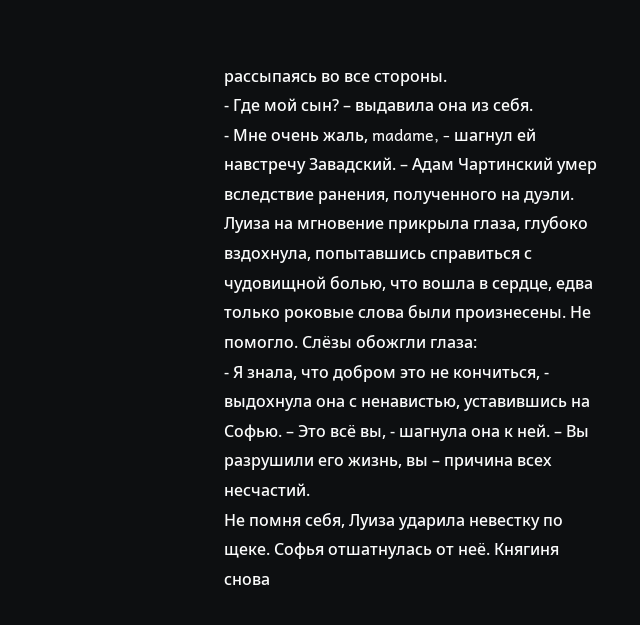рассыпаясь во все стороны.
- Где мой сын? – выдавила она из себя.
- Мне очень жаль, madame, - шагнул ей навстречу Завадский. – Адам Чартинский умер вследствие ранения, полученного на дуэли.
Луиза на мгновение прикрыла глаза, глубоко вздохнула, попытавшись справиться с чудовищной болью, что вошла в сердце, едва только роковые слова были произнесены. Не помогло. Слёзы обожгли глаза:
- Я знала, что добром это не кончиться, - выдохнула она с ненавистью, уставившись на Софью. – Это всё вы, - шагнула она к ней. – Вы разрушили его жизнь, вы – причина всех несчастий.
Не помня себя, Луиза ударила невестку по щеке. Софья отшатнулась от неё. Княгиня снова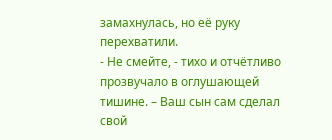замахнулась, но её руку перехватили.
- Не смейте, - тихо и отчётливо прозвучало в оглушающей тишине. – Ваш сын сам сделал свой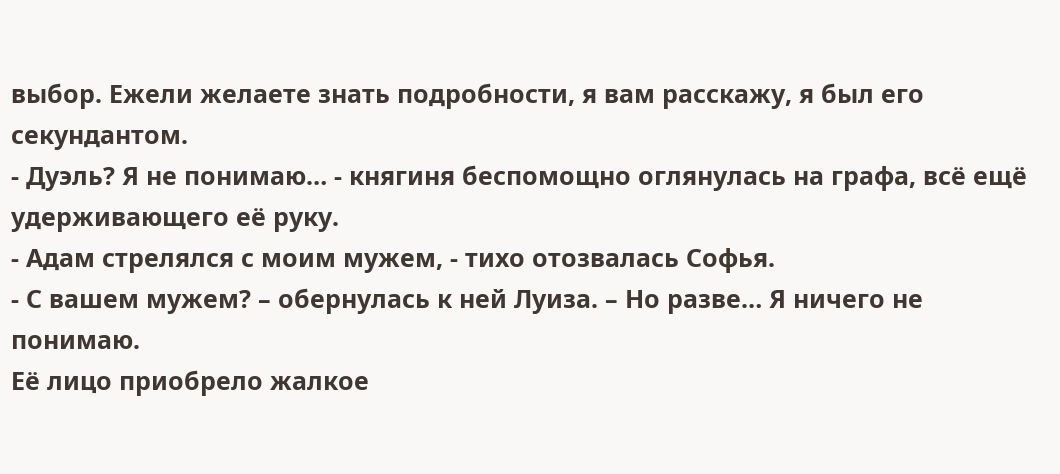выбор. Ежели желаете знать подробности, я вам расскажу, я был его секундантом.
- Дуэль? Я не понимаю… - княгиня беспомощно оглянулась на графа, всё ещё удерживающего её руку.
- Адам стрелялся с моим мужем, - тихо отозвалась Софья.
- С вашем мужем? – обернулась к ней Луиза. – Но разве… Я ничего не понимаю.
Её лицо приобрело жалкое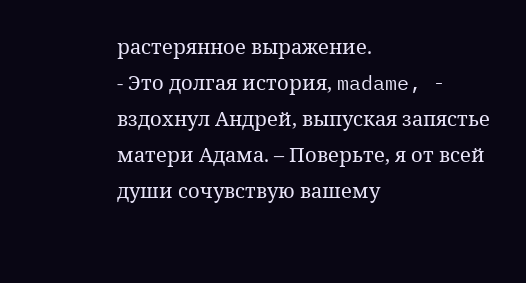растерянное выражение.
- Это долгая история, madame, - вздохнул Андрей, выпуская запястье матери Адама. – Поверьте, я от всей души сочувствую вашему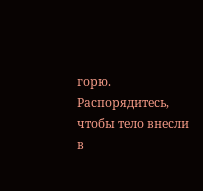горю. Распорядитесь, чтобы тело внесли в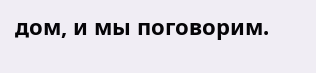дом, и мы поговорим.